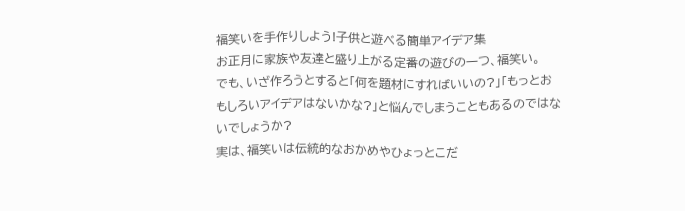福笑いを手作りしよう!子供と遊べる簡単アイデア集
お正月に家族や友達と盛り上がる定番の遊びの一つ、福笑い。
でも、いざ作ろうとすると「何を題材にすればいいの?」「もっとおもしろいアイデアはないかな?」と悩んでしまうこともあるのではないでしょうか?
実は、福笑いは伝統的なおかめやひょっとこだ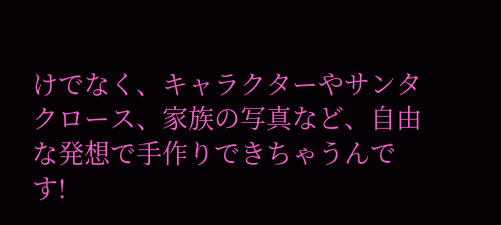けでなく、キャラクターやサンタクロース、家族の写真など、自由な発想で手作りできちゃうんです!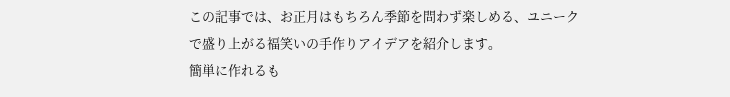この記事では、お正月はもちろん季節を問わず楽しめる、ユニークで盛り上がる福笑いの手作りアイデアを紹介します。
簡単に作れるも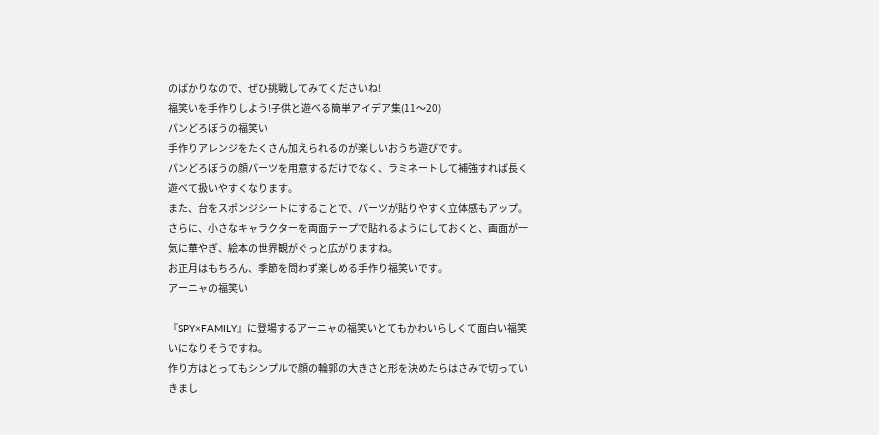のばかりなので、ぜひ挑戦してみてくださいね!
福笑いを手作りしよう!子供と遊べる簡単アイデア集(11〜20)
パンどろぼうの福笑い
手作りアレンジをたくさん加えられるのが楽しいおうち遊びです。
パンどろぼうの顔パーツを用意するだけでなく、ラミネートして補強すれば長く遊べて扱いやすくなります。
また、台をスポンジシートにすることで、パーツが貼りやすく立体感もアップ。
さらに、小さなキャラクターを両面テープで貼れるようにしておくと、画面が一気に華やぎ、絵本の世界観がぐっと広がりますね。
お正月はもちろん、季節を問わず楽しめる手作り福笑いです。
アーニャの福笑い

『SPY×FAMILY』に登場するアーニャの福笑いとてもかわいらしくて面白い福笑いになりそうですね。
作り方はとってもシンプルで顔の輪郭の大きさと形を決めたらはさみで切っていきまし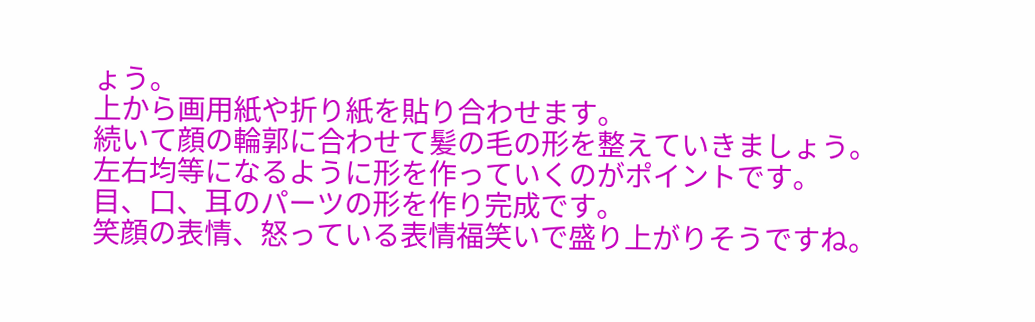ょう。
上から画用紙や折り紙を貼り合わせます。
続いて顔の輪郭に合わせて髪の毛の形を整えていきましょう。
左右均等になるように形を作っていくのがポイントです。
目、口、耳のパーツの形を作り完成です。
笑顔の表情、怒っている表情福笑いで盛り上がりそうですね。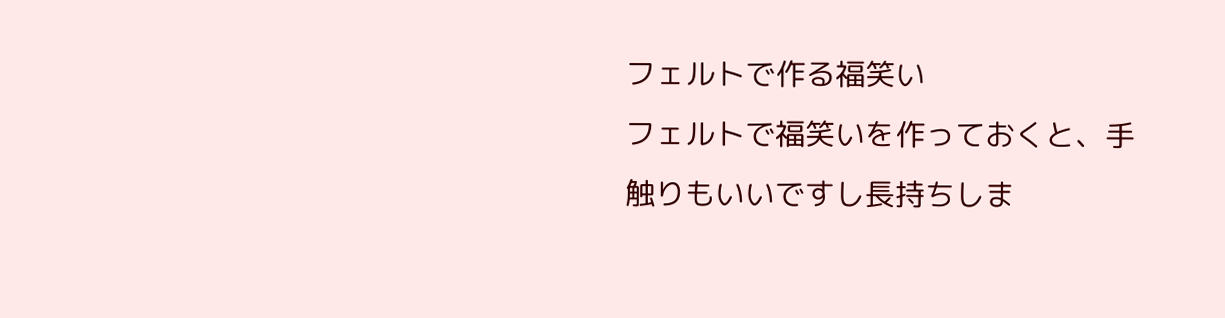フェルトで作る福笑い
フェルトで福笑いを作っておくと、手触りもいいですし長持ちしま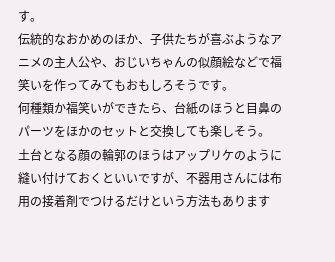す。
伝統的なおかめのほか、子供たちが喜ぶようなアニメの主人公や、おじいちゃんの似顔絵などで福笑いを作ってみてもおもしろそうです。
何種類か福笑いができたら、台紙のほうと目鼻のパーツをほかのセットと交換しても楽しそう。
土台となる顔の輪郭のほうはアップリケのように縫い付けておくといいですが、不器用さんには布用の接着剤でつけるだけという方法もあります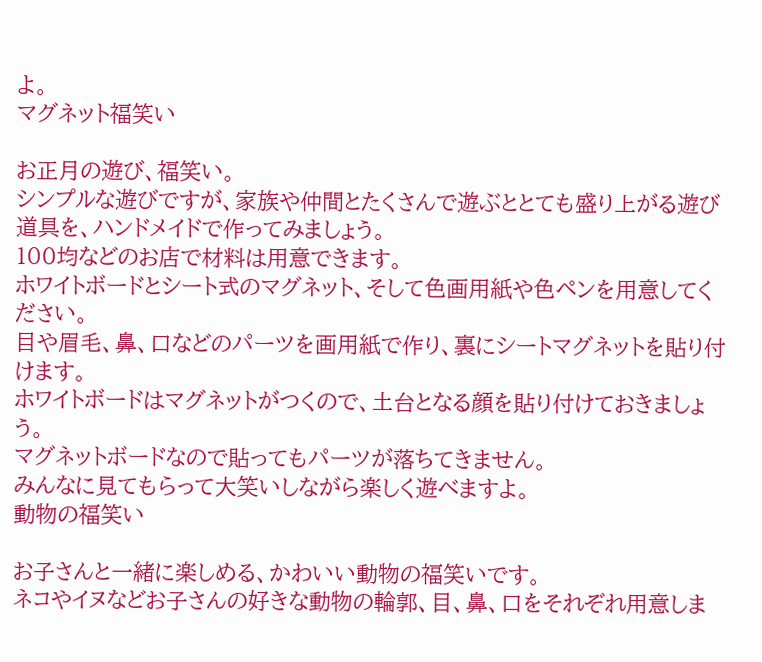よ。
マグネット福笑い

お正月の遊び、福笑い。
シンプルな遊びですが、家族や仲間とたくさんで遊ぶととても盛り上がる遊び道具を、ハンドメイドで作ってみましょう。
100均などのお店で材料は用意できます。
ホワイトボードとシート式のマグネット、そして色画用紙や色ペンを用意してください。
目や眉毛、鼻、口などのパーツを画用紙で作り、裏にシートマグネットを貼り付けます。
ホワイトボードはマグネットがつくので、土台となる顔を貼り付けておきましょう。
マグネットボードなので貼ってもパーツが落ちてきません。
みんなに見てもらって大笑いしながら楽しく遊べますよ。
動物の福笑い

お子さんと一緒に楽しめる、かわいい動物の福笑いです。
ネコやイヌなどお子さんの好きな動物の輪郭、目、鼻、口をそれぞれ用意しま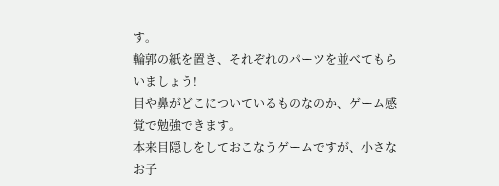す。
輪郭の紙を置き、それぞれのパーツを並べてもらいましょう!
目や鼻がどこについているものなのか、ゲーム感覚で勉強できます。
本来目隠しをしておこなうゲームですが、小さなお子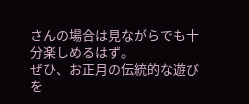さんの場合は見ながらでも十分楽しめるはず。
ぜひ、お正月の伝統的な遊びを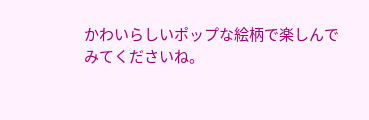かわいらしいポップな絵柄で楽しんでみてくださいね。